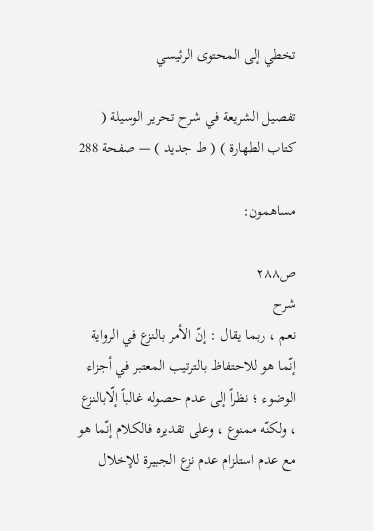تخطي إلى المحتوى الرئيسي

تفصيل الشريعة في شرح تحرير الوسيلة ( كتاب الطهارة ) ( ط جديد ) — صفحة 288

مساهمون:

ص٢٨٨
شرح
نعم ، ربما يقال : إنّ الأمر بالنزع في الرواية إنّما هو للاحتفاظ بالترتيب المعتبر في أجزاء الوضوء ؛ نظراً إلى عدم حصوله غالباً إلّابالنزع ، ولكنّه ممنوع ، وعلى تقديره فالكلام إنّما هو مع عدم استلزام عدم نزع الجبيرة للإخلال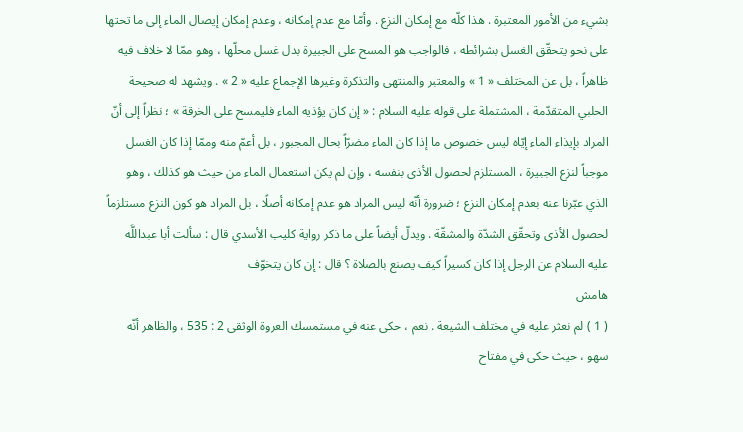بشيء من الأمور المعتبرة . هذا كلّه مع إمكان النزع . وأمّا مع عدم إمكانه ، وعدم إمكان إيصال الماء إلى ما تحتها على نحو يتحقّق الغسل بشرائطه ، فالواجب هو المسح على الجبيرة بدل غسل محلّها ، وهو ممّا لا خلاف فيه ظاهراً ، بل عن المختلف « 1 » والمعتبر والمنتهى والتذكرة وغيرها الإجماع عليه « 2 » . ويشهد له صحيحة الحلبي المتقدّمة ، المشتملة على قوله عليه السلام : « إن كان يؤذيه الماء فليمسح على الخرقة » ؛ نظراً إلى أنّ المراد بإيذاء الماء إيّاه ليس خصوص ما إذا كان الماء مضرّاً بحال المجبور ، بل أعمّ منه وممّا إذا كان الغسل موجباً لنزع الجبيرة ، المستلزم لحصول الأذى بنفسه ، وإن لم يكن استعمال الماء من حيث هو كذلك ، وهو الذي عبّرنا عنه بعدم إمكان النزع ؛ ضرورة أنّه ليس المراد هو عدم إمكانه أصلًا ، بل المراد هو كون النزع مستلزماً لحصول الأذى وتحقّق الشدّة والمشقّة . ويدلّ أيضاً على ما ذكر رواية كليب الأسدي قال : سألت أبا عبداللَّه عليه السلام عن الرجل إذا كان كسيراً كيف يصنع بالصلاة ؟ قال : إن كان يتخوّف
هامش
( 1 ) لم نعثر عليه في مختلف الشيعة . نعم ، حكى عنه في مستمسك العروة الوثقى 2 : 535 ، والظاهر أنّه سهو ، حيث حكى في مفتاح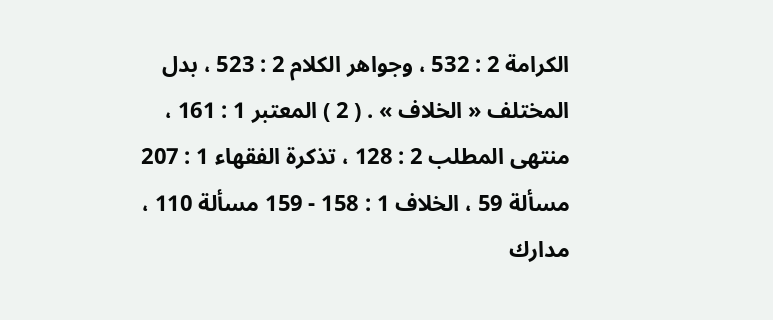الكرامة 2 : 532 ، وجواهر الكلام 2 : 523 ، بدل المختلف « الخلاف » . ( 2 ) المعتبر 1 : 161 ، منتهى المطلب 2 : 128 ، تذكرة الفقهاء 1 : 207 مسألة 59 ، الخلاف 1 : 158 - 159 مسألة 110 ، مدارك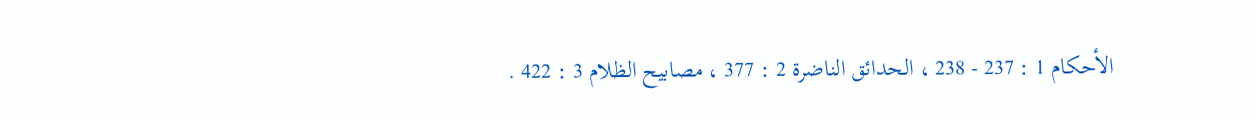الأحكام 1 : 237 - 238 ، الحدائق الناضرة 2 : 377 ، مصابيح الظلام 3 : 422 .